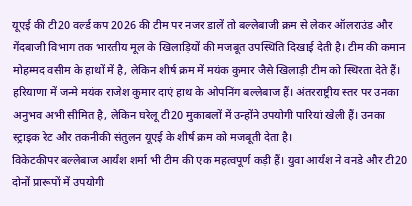यूएई की टी20 वर्ल्ड कप 2026 की टीम पर नजर डालें तो बल्लेबाजी क्रम से लेकर ऑलराउंड और गेंदबाजी विभाग तक भारतीय मूल के खिलाड़ियों की मजबूत उपस्थिति दिखाई देती है। टीम की कमान मोहम्मद वसीम के हाथों में है, लेकिन शीर्ष क्रम में मयंक कुमार जैसे खिलाड़ी टीम को स्थिरता देते हैं।
हरियाणा में जन्मे मयंक राजेश कुमार दाएं हाथ के ओपनिंग बल्लेबाज हैं। अंतरराष्ट्रीय स्तर पर उनका अनुभव अभी सीमित है, लेकिन घरेलू टी20 मुकाबलों में उन्होंने उपयोगी पारियां खेली हैं। उनका स्ट्राइक रेट और तकनीकी संतुलन यूएई के शीर्ष क्रम को मजबूती देता है।
विकेटकीपर बल्लेबाज आर्यंश शर्मा भी टीम की एक महत्वपूर्ण कड़ी हैं। युवा आर्यंश ने वनडे और टी20 दोनों प्रारूपों में उपयोगी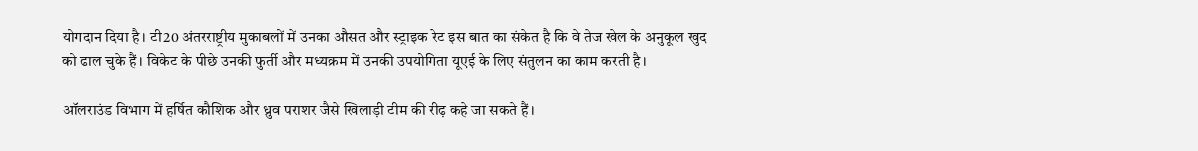योगदान दिया है। टी20 अंतरराष्ट्रीय मुकाबलों में उनका औसत और स्ट्राइक रेट इस बात का संकेत है कि वे तेज खेल के अनुकूल खुद को ढाल चुके हैं। विकेट के पीछे उनकी फुर्ती और मध्यक्रम में उनकी उपयोगिता यूएई के लिए संतुलन का काम करती है।

ऑलराउंड विभाग में हर्षित कौशिक और ध्रुव पराशर जैसे खिलाड़ी टीम की रीढ़ कहे जा सकते हैं।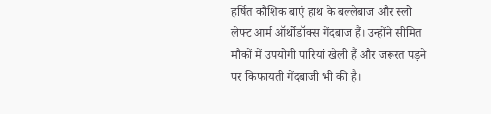हर्षित कौशिक बाएं हाथ के बल्लेबाज और स्लो लेफ्ट आर्म ऑर्थोडॉक्स गेंदबाज हैं। उन्होंने सीमित मौकों में उपयोगी पारियां खेली हैं और जरूरत पड़ने पर किफायती गेंदबाजी भी की है।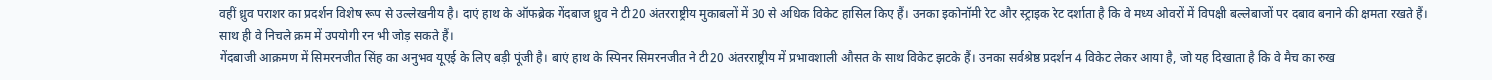वहीं ध्रुव पराशर का प्रदर्शन विशेष रूप से उल्लेखनीय है। दाएं हाथ के ऑफब्रेक गेंदबाज ध्रुव ने टी20 अंतरराष्ट्रीय मुकाबलों में 30 से अधिक विकेट हासिल किए हैं। उनका इकोनॉमी रेट और स्ट्राइक रेट दर्शाता है कि वे मध्य ओवरों में विपक्षी बल्लेबाजों पर दबाव बनाने की क्षमता रखते हैं। साथ ही वे निचले क्रम में उपयोगी रन भी जोड़ सकते हैं।
गेंदबाजी आक्रमण में सिमरनजीत सिंह का अनुभव यूएई के लिए बड़ी पूंजी है। बाएं हाथ के स्पिनर सिमरनजीत ने टी20 अंतरराष्ट्रीय में प्रभावशाली औसत के साथ विकेट झटके हैं। उनका सर्वश्रेष्ठ प्रदर्शन 4 विकेट लेकर आया है, जो यह दिखाता है कि वे मैच का रुख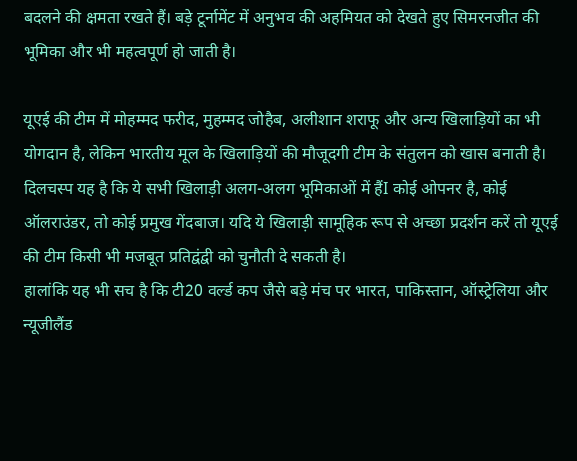बदलने की क्षमता रखते हैं। बड़े टूर्नामेंट में अनुभव की अहमियत को देखते हुए सिमरनजीत की भूमिका और भी महत्वपूर्ण हो जाती है।

यूएई की टीम में मोहम्मद फरीद, मुहम्मद जोहैब, अलीशान शराफू और अन्य खिलाड़ियों का भी योगदान है, लेकिन भारतीय मूल के खिलाड़ियों की मौजूदगी टीम के संतुलन को खास बनाती है। दिलचस्प यह है कि ये सभी खिलाड़ी अलग-अलग भूमिकाओं में हैंI कोई ओपनर है, कोई ऑलराउंडर, तो कोई प्रमुख गेंदबाज। यदि ये खिलाड़ी सामूहिक रूप से अच्छा प्रदर्शन करें तो यूएई की टीम किसी भी मजबूत प्रतिद्वंद्वी को चुनौती दे सकती है।
हालांकि यह भी सच है कि टी20 वर्ल्ड कप जैसे बड़े मंच पर भारत, पाकिस्तान, ऑस्ट्रेलिया और न्यूजीलैंड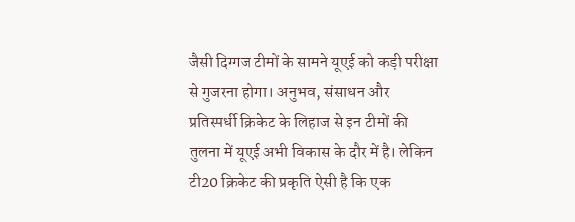जैसी दिग्गज टीमों के सामने यूएई को कड़ी परीक्षा से गुजरना होगा। अनुभव, संसाधन और प्रतिस्पर्धी क्रिकेट के लिहाज से इन टीमों की तुलना में यूएई अभी विकास के दौर में है। लेकिन टी20 क्रिकेट की प्रकृति ऐसी है कि एक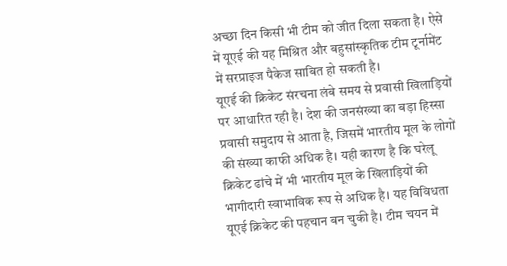अच्छा दिन किसी भी टीम को जीत दिला सकता है। ऐसे में यूएई की यह मिश्रित और बहुसांस्कृतिक टीम टूर्नामेंट में सरप्राइज पैकेज साबित हो सकती है।
यूएई की क्रिकेट संरचना लंबे समय से प्रवासी खिलाड़ियों पर आधारित रही है। देश की जनसंख्या का बड़ा हिस्सा प्रवासी समुदाय से आता है, जिसमें भारतीय मूल के लोगों की संख्या काफी अधिक है। यही कारण है कि घरेलू क्रिकेट ढांचे में भी भारतीय मूल के खिलाड़ियों की भागीदारी स्वाभाविक रूप से अधिक है। यह विविधता यूएई क्रिकेट की पहचान बन चुकी है। टीम चयन में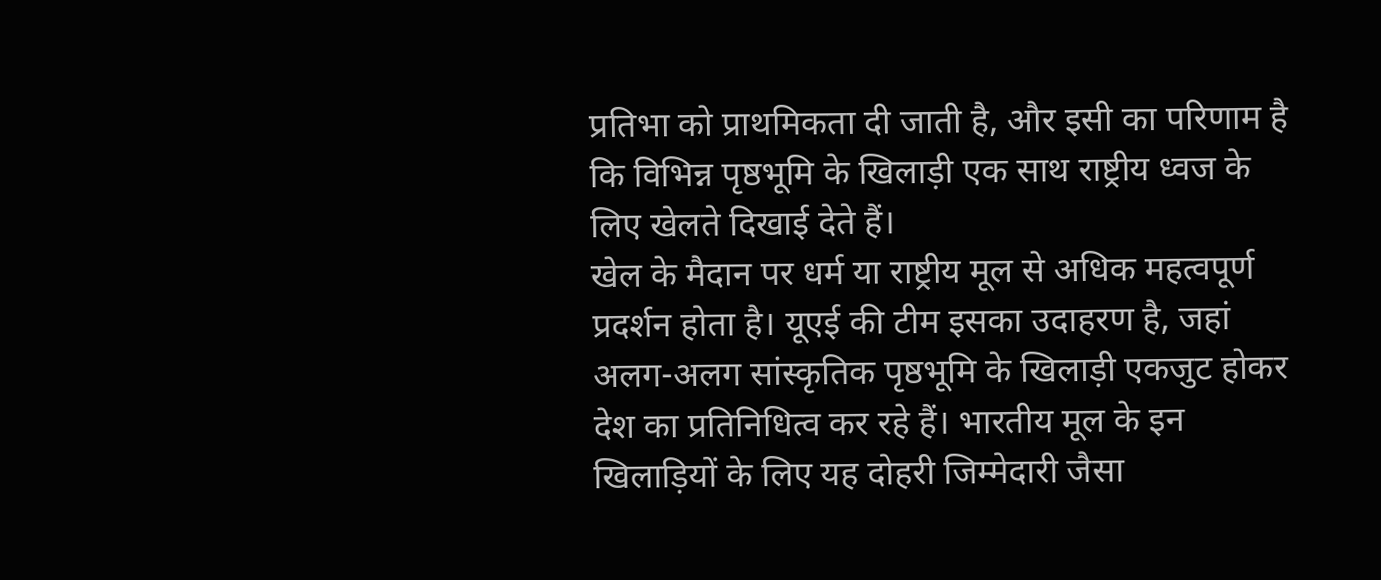प्रतिभा को प्राथमिकता दी जाती है, और इसी का परिणाम है कि विभिन्न पृष्ठभूमि के खिलाड़ी एक साथ राष्ट्रीय ध्वज के लिए खेलते दिखाई देते हैं।
खेल के मैदान पर धर्म या राष्ट्रीय मूल से अधिक महत्वपूर्ण प्रदर्शन होता है। यूएई की टीम इसका उदाहरण है, जहां अलग-अलग सांस्कृतिक पृष्ठभूमि के खिलाड़ी एकजुट होकर देश का प्रतिनिधित्व कर रहे हैं। भारतीय मूल के इन खिलाड़ियों के लिए यह दोहरी जिम्मेदारी जैसा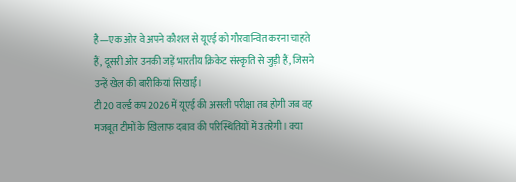है—एक ओर वे अपने कौशल से यूएई को गौरवान्वित करना चाहते हैं, दूसरी ओर उनकी जड़ें भारतीय क्रिकेट संस्कृति से जुड़ी हैं, जिसने उन्हें खेल की बारीकियां सिखाईं।
टी20 वर्ल्ड कप 2026 में यूएई की असली परीक्षा तब होगी जब वह मजबूत टीमों के खिलाफ दबाव की परिस्थितियों में उतरेगी। क्या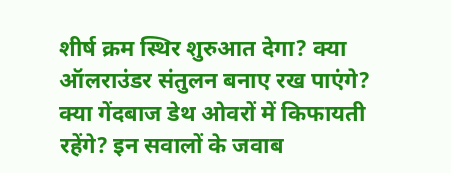शीर्ष क्रम स्थिर शुरुआत देगा? क्या ऑलराउंडर संतुलन बनाए रख पाएंगे? क्या गेंदबाज डेथ ओवरों में किफायती रहेंगे? इन सवालों के जवाब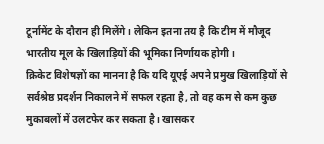टूर्नामेंट के दौरान ही मिलेंगे। लेकिन इतना तय है कि टीम में मौजूद भारतीय मूल के खिलाड़ियों की भूमिका निर्णायक होगी।
क्रिकेट विशेषज्ञों का मानना है कि यदि यूएई अपने प्रमुख खिलाड़ियों से सर्वश्रेष्ठ प्रदर्शन निकालने में सफल रहता है, तो वह कम से कम कुछ मुकाबलों में उलटफेर कर सकता है। खासकर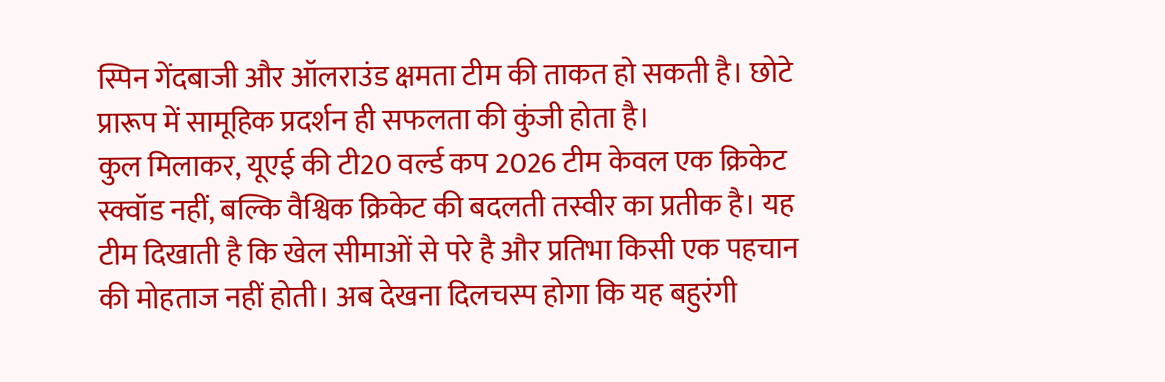स्पिन गेंदबाजी और ऑलराउंड क्षमता टीम की ताकत हो सकती है। छोटे प्रारूप में सामूहिक प्रदर्शन ही सफलता की कुंजी होता है।
कुल मिलाकर, यूएई की टी20 वर्ल्ड कप 2026 टीम केवल एक क्रिकेट स्क्वॉड नहीं, बल्कि वैश्विक क्रिकेट की बदलती तस्वीर का प्रतीक है। यह टीम दिखाती है कि खेल सीमाओं से परे है और प्रतिभा किसी एक पहचान की मोहताज नहीं होती। अब देखना दिलचस्प होगा कि यह बहुरंगी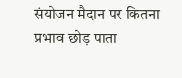संयोजन मैदान पर कितना प्रभाव छोड़ पाता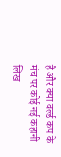है और क्या वर्ल्ड कप के मंच पर कोई नई कहानी लिख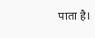पाता है।